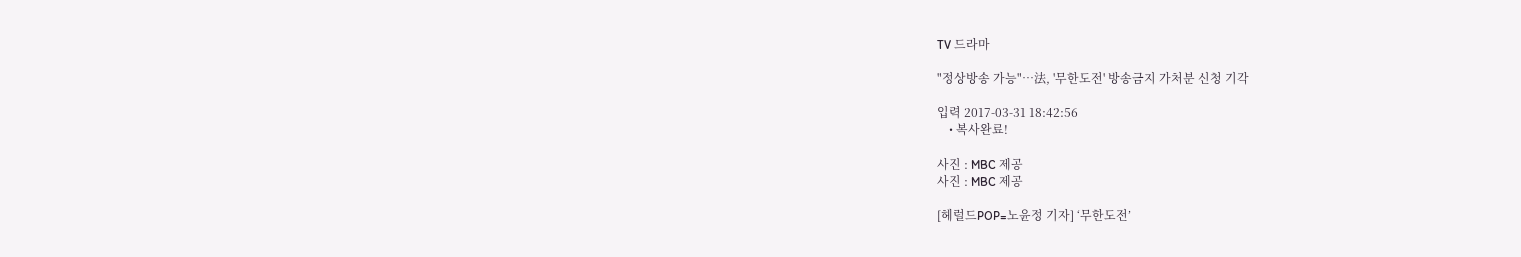TV 드라마

"정상방송 가능"…法, '무한도전' 방송금지 가처분 신청 기각

입력 2017-03-31 18:42:56
    • 복사완료!

사진 : MBC 제공
사진 : MBC 제공

[헤럴드POP=노윤정 기자] ‘무한도전’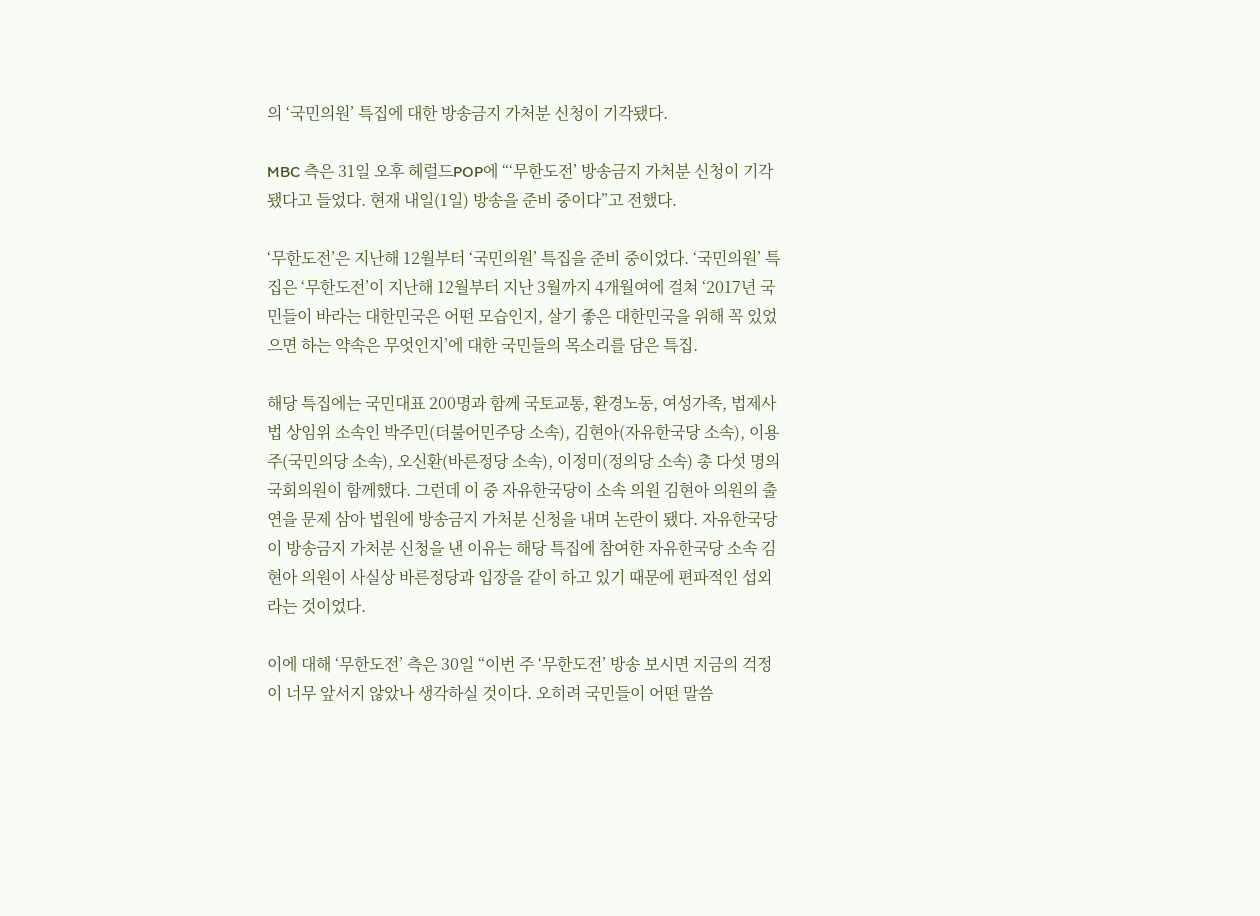의 ‘국민의원’ 특집에 대한 방송금지 가처분 신청이 기각됐다.

MBC 측은 31일 오후 헤럴드POP에 “‘무한도전’ 방송금지 가처분 신청이 기각됐다고 들었다. 현재 내일(1일) 방송을 준비 중이다”고 전했다.

‘무한도전’은 지난해 12월부터 ‘국민의원’ 특집을 준비 중이었다. ‘국민의원’ 특집은 ‘무한도전’이 지난해 12월부터 지난 3월까지 4개월여에 걸쳐 ‘2017년 국민들이 바라는 대한민국은 어떤 모습인지, 살기 좋은 대한민국을 위해 꼭 있었으면 하는 약속은 무엇인지’에 대한 국민들의 목소리를 담은 특집.

해당 특집에는 국민대표 200명과 함께 국토교통, 환경노동, 여성가족, 법제사법 상임위 소속인 박주민(더불어민주당 소속), 김현아(자유한국당 소속), 이용주(국민의당 소속), 오신환(바른정당 소속), 이정미(정의당 소속) 총 다섯 명의 국회의원이 함께했다. 그런데 이 중 자유한국당이 소속 의원 김현아 의원의 출연을 문제 삼아 법원에 방송금지 가처분 신청을 내며 논란이 됐다. 자유한국당이 방송금지 가처분 신청을 낸 이유는 해당 특집에 참여한 자유한국당 소속 김현아 의원이 사실상 바른정당과 입장을 같이 하고 있기 때문에 편파적인 섭외라는 것이었다.

이에 대해 ‘무한도전’ 측은 30일 “이번 주 ‘무한도전’ 방송 보시면 지금의 걱정이 너무 앞서지 않았나 생각하실 것이다. 오히려 국민들이 어떤 말씀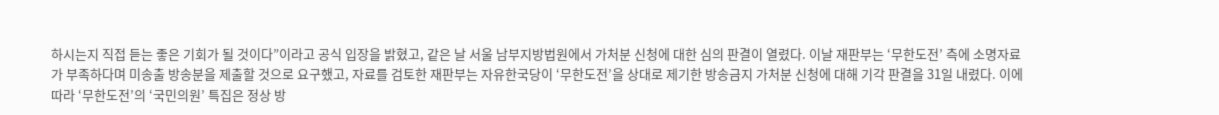하시는지 직접 듣는 좋은 기회가 될 것이다”이라고 공식 입장을 밝혔고, 같은 날 서울 남부지방법원에서 가처분 신청에 대한 심의 판결이 열렸다. 이날 재판부는 ‘무한도전’ 측에 소명자료가 부족하다며 미송출 방송분을 제출할 것으로 요구했고, 자료를 검토한 재판부는 자유한국당이 ‘무한도전’을 상대로 제기한 방송금지 가처분 신청에 대해 기각 판결을 31일 내렸다. 이에 따라 ‘무한도전’의 ‘국민의원’ 특집은 정상 방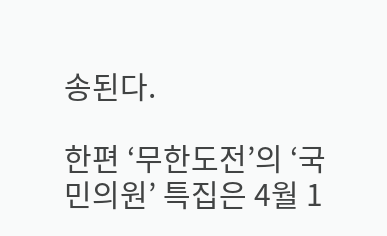송된다.

한편 ‘무한도전’의 ‘국민의원’ 특집은 4월 1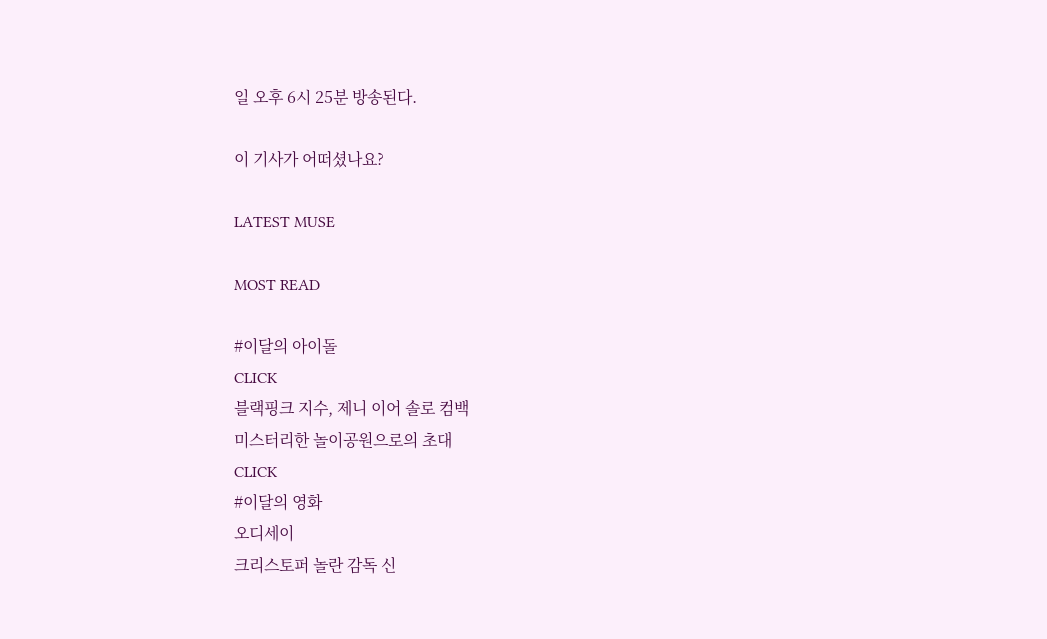일 오후 6시 25분 방송된다.

이 기사가 어떠셨나요?

LATEST MUSE

MOST READ

#이달의 아이돌
CLICK
블랙핑크 지수, 제니 이어 솔로 컴백
미스터리한 놀이공원으로의 초대
CLICK
#이달의 영화
오디세이
크리스토퍼 놀란 감독 신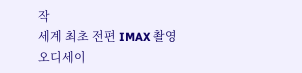작
세계 최초 전편 IMAX 촬영
오디세이